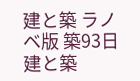建と築 ラノベ版 築93日
建と築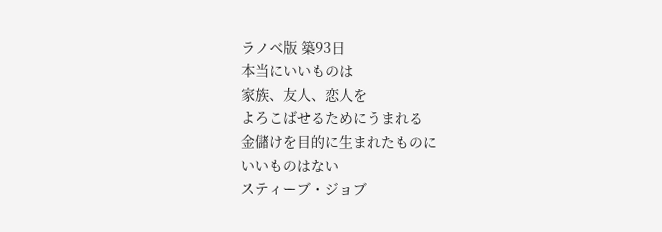ラノベ版 築93日
本当にいいものは
家族、友人、恋人を
よろこばせるためにうまれる
金儲けを目的に生まれたものに
いいものはない
スティーブ・ジョブ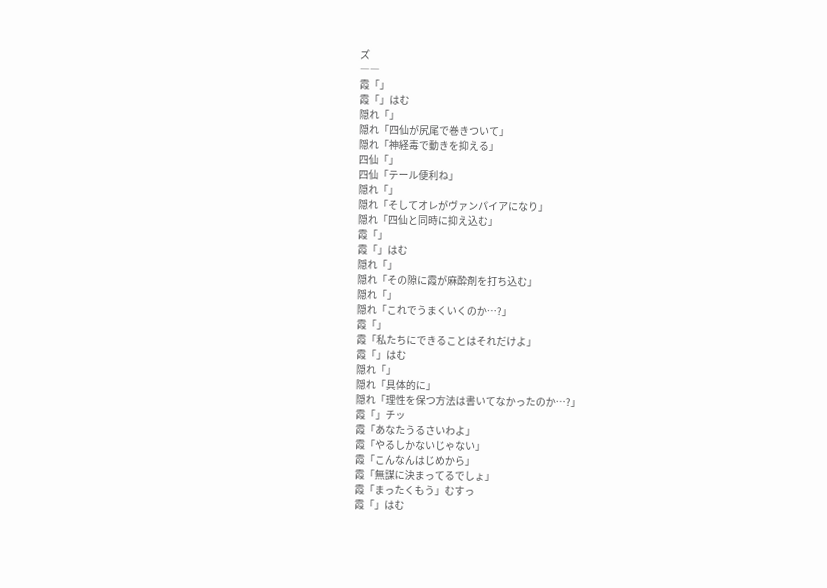ズ
――
霞「」
霞「」はむ
隠れ「」
隠れ「四仙が尻尾で巻きついて」
隠れ「神経毒で動きを抑える」
四仙「」
四仙「テール便利ね」
隠れ「」
隠れ「そしてオレがヴァンパイアになり」
隠れ「四仙と同時に抑え込む」
霞「」
霞「」はむ
隠れ「」
隠れ「その隙に霞が麻酔剤を打ち込む」
隠れ「」
隠れ「これでうまくいくのか…?」
霞「」
霞「私たちにできることはそれだけよ」
霞「」はむ
隠れ「」
隠れ「具体的に」
隠れ「理性を保つ方法は書いてなかったのか…?」
霞「」チッ
霞「あなたうるさいわよ」
霞「やるしかないじゃない」
霞「こんなんはじめから」
霞「無謀に決まってるでしょ」
霞「まったくもう」むすっ
霞「」はむ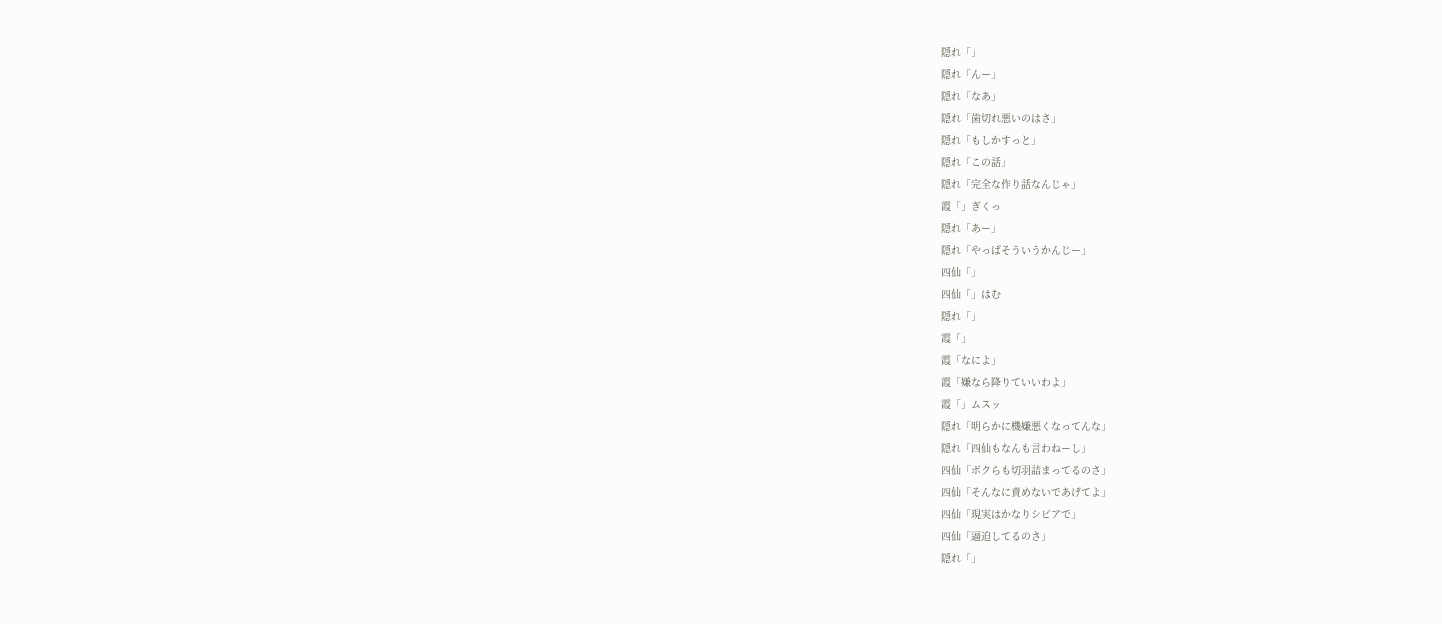隠れ「」
隠れ「んー」
隠れ「なあ」
隠れ「歯切れ悪いのはさ」
隠れ「もしかすっと」
隠れ「この話」
隠れ「完全な作り話なんじゃ」
霞「」ぎくっ
隠れ「あー」
隠れ「やっぱそういうかんじー」
四仙「」
四仙「」はむ
隠れ「」
霞「」
霞「なによ」
霞「嫌なら降りていいわよ」
霞「」ムスッ
隠れ「明らかに機嫌悪くなってんな」
隠れ「四仙もなんも言わねーし」
四仙「ボクらも切羽詰まってるのさ」
四仙「そんなに責めないであげてよ」
四仙「現実はかなりシビアで」
四仙「逼迫してるのさ」
隠れ「」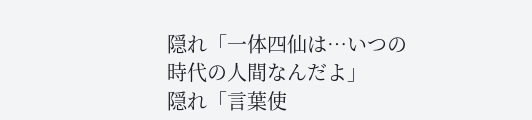隠れ「一体四仙は…いつの時代の人間なんだよ」
隠れ「言葉使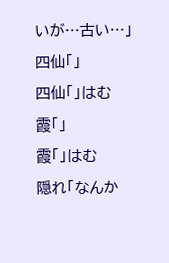いが…古い…」
四仙「」
四仙「」はむ
霞「」
霞「」はむ
隠れ「なんか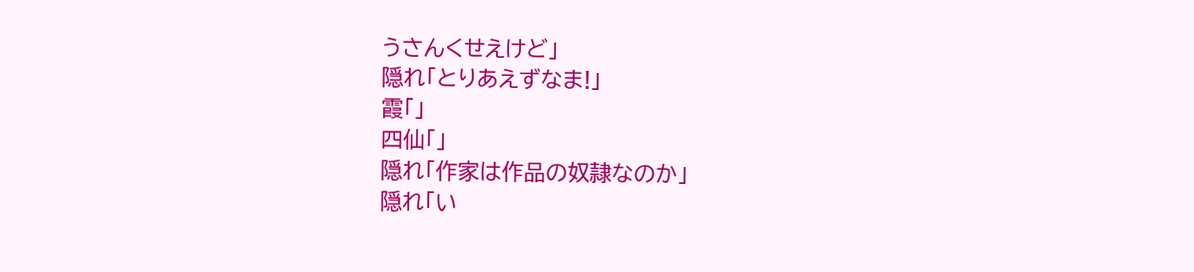うさんくせえけど」
隠れ「とりあえずなま!」
霞「」
四仙「」
隠れ「作家は作品の奴隷なのか」
隠れ「い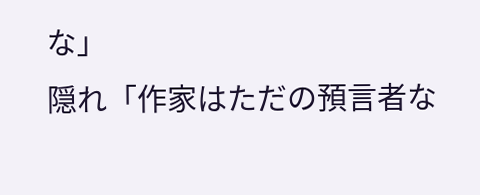な」
隠れ「作家はただの預言者な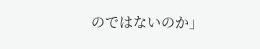のではないのか」